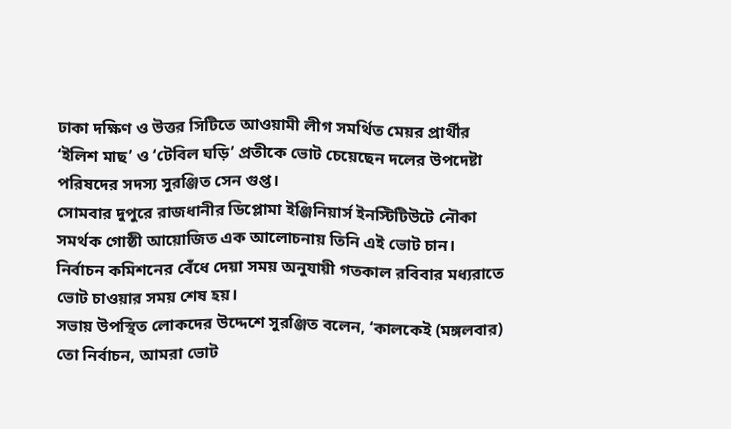ঢাকা দক্ষিণ ও উত্তর সিটিতে আওয়ামী লীগ সমর্থিত মেয়র প্রার্থীর ‘ইলিশ মাছ’ ও ‘টেবিল ঘড়ি’ প্রতীকে ভোট চেয়েছেন দলের উপদেষ্টা পরিষদের সদস্য সুরঞ্জিত সেন গুপ্ত।
সোমবার দুপুরে রাজধানীর ডিপ্লোমা ইঞ্জিনিয়ার্স ইনস্টিটিউটে নৌকা সমর্থক গোষ্ঠী আয়োজিত এক আলোচনায় তিনি এই ভোট চান।
নির্বাচন কমিশনের বেঁধে দেয়া সময় অনুযায়ী গতকাল রবিবার মধ্যরাতে ভোট চাওয়ার সময় শেষ হয়।
সভায় উপস্থিত লোকদের উদ্দেশে সুরঞ্জিত বলেন, ‘কালকেই (মঙ্গলবার) তো নির্বাচন, আমরা ভোট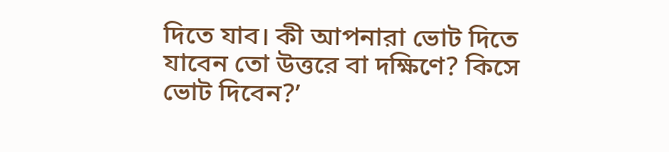দিতে যাব। কী আপনারা ভোট দিতে যাবেন তো উত্তরে বা দক্ষিণে? কিসে ভোট দিবেন?’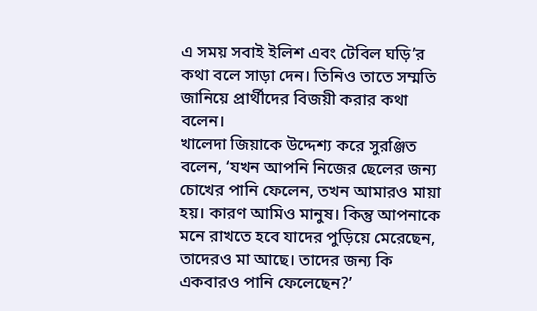এ সময় সবাই ইলিশ এবং টেবিল ঘড়ি’র কথা বলে সাড়া দেন। তিনিও তাতে সম্মতি জানিয়ে প্রার্থীদের বিজয়ী করার কথা বলেন।
খালেদা জিয়াকে উদ্দেশ্য করে সুরঞ্জিত বলেন, ‘যখন আপনি নিজের ছেলের জন্য চোখের পানি ফেলেন, তখন আমারও মায়া হয়। কারণ আমিও মানুষ। কিন্তু আপনাকে মনে রাখতে হবে যাদের পুড়িয়ে মেরেছেন, তাদেরও মা আছে। তাদের জন্য কি একবারও পানি ফেলেছেন?’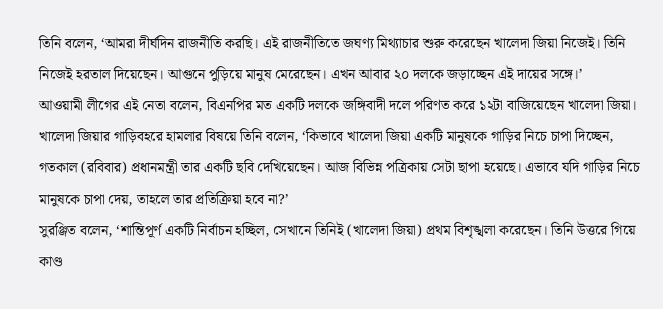তিনি বলেন, ‘আমরা দীর্ঘদিন রাজনীতি করছি। এই রাজনীতিতে জঘণ্য মিথ্যাচার শুরু করেছেন খালেদা জিয়া নিজেই। তিনি নিজেই হরতাল দিয়েছেন। আগুনে পুড়িয়ে মানুষ মেরেছেন। এখন আবার ২০ দলকে জড়াচ্ছেন এই দায়ের সঙ্গে।’
আওয়ামী লীগের এই নেতা বলেন, বিএনপির মত একটি দলকে জঙ্গিবাদী দলে পরিণত করে ১২টা বাজিয়েছেন খালেদা জিয়া।
খালেদা জিয়ার গাড়িবহরে হামলার বিষয়ে তিনি বলেন, ‘কিভাবে খালেদা জিয়া একটি মানুষকে গাড়ির নিচে চাপা দিচ্ছেন, গতকাল (রবিবার) প্রধানমন্ত্রী তার একটি ছবি দেখিয়েছেন। আজ বিভিন্ন পত্রিকায় সেটা ছাপা হয়েছে। এভাবে যদি গাড়ির নিচে মানুষকে চাপা দেয়, তাহলে তার প্রতিক্রিয়া হবে না?’
সুরঞ্জিত বলেন, ‘শান্তিপূর্ণ একটি নির্বাচন হচ্ছিল, সেখানে তিনিই (খালেদা জিয়া) প্রথম বিশৃঙ্খলা করেছেন। তিনি উত্তরে গিয়ে কাণ্ড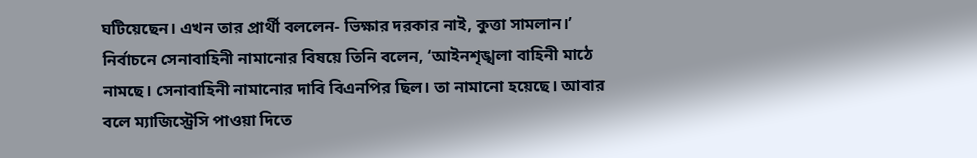ঘটিয়েছেন। এখন তার প্রার্থী বললেন- ভিক্ষার দরকার নাই, কুত্তা সামলান।’
নির্বাচনে সেনাবাহিনী নামানোর বিষয়ে তিনি বলেন, ‘আইনশৃঙ্খলা বাহিনী মাঠে নামছে। সেনাবাহিনী নামানোর দাবি বিএনপির ছিল। তা নামানো হয়েছে। আবার বলে ম্যাজিস্ট্রেসি পাওয়া দিতে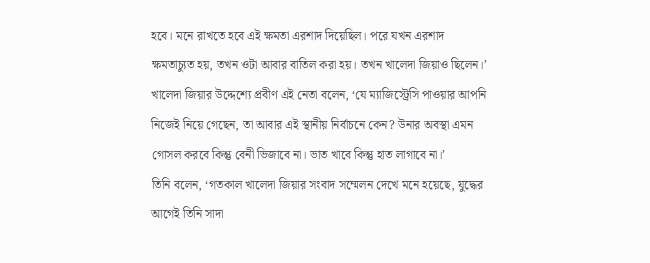হবে। মনে রাখতে হবে এই ক্ষমতা এরশাদ দিয়েছিল। পরে যখন এরশাদ ক্ষমতাচ্যুত হয়, তখন ওটা আবার বাতিল করা হয়। তখন খালেদা জিয়াও ছিলেন।’
খালেদা জিয়ার উদ্দেশ্যে প্রবীণ এই নেতা বলেন, ‘যে ম্যাজিস্ট্রেসি পাওয়ার আপনি নিজেই নিয়ে গেছেন, তা আবার এই স্থানীয় নির্বাচনে কেন? উনার অবস্থা এমন গোসল করবে কিন্তু বেনী ভিজাবে না। ভাত খাবে কিন্তু হাত লাগাবে না।’
তিনি বলেন, ‘গতকাল খালেদা জিয়ার সংবাদ সম্মেলন দেখে মনে হয়েছে, যুদ্ধের আগেই তিনি সাদা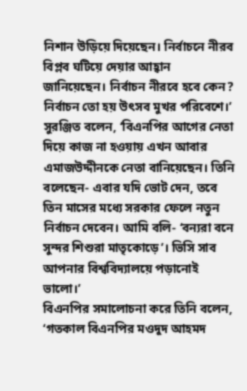নিশান উড়িয়ে দিয়েছেন। নির্বাচনে নীরব বিপ্লব ঘটিয়ে দেয়ার আহ্বান জানিয়েছেন। নির্বাচন নীরবে হবে কেন? নির্বাচন তো হয় উৎসব মুখর পরিবেশে।’
সুরঞ্জিত বলেন, ‘বিএনপির আগের নেতা দিয়ে কাজ না হওয়ায় এখন আবার এমাজউদ্দীনকে নেতা বানিয়েছেন। তিনি বলেছেন- এবার যদি ভোট দেন, তবে তিন মাসের মধ্যে সরকার ফেলে নতুন নির্বাচন দেবেন। আমি বলি- ‘বন্যরা বনে সুন্দর শিশুরা মাতৃকোড়ে’। ভিসি সাব আপনার বিশ্ববিদ্যালয়ে পড়ানোই ভালো।’
বিএনপির সমালোচনা করে তিনি বলেন, ‘গতকাল বিএনপির মওদুদ আহমদ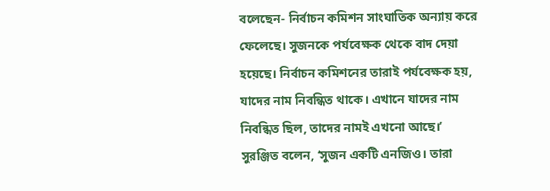বলেছেন- নির্বাচন কমিশন সাংঘাতিক অন্যায় করে ফেলেছে। সুজনকে পর্যবেক্ষক থেকে বাদ দেয়া হয়েছে। নির্বাচন কমিশনের তারাই পর্যবেক্ষক হয়, যাদের নাম নিবন্ধিত থাকে। এখানে যাদের নাম নিবন্ধিত ছিল, তাদের নামই এখনো আছে।’
সুরঞ্জিত বলেন, ‘সুজন একটি এনজিও। তারা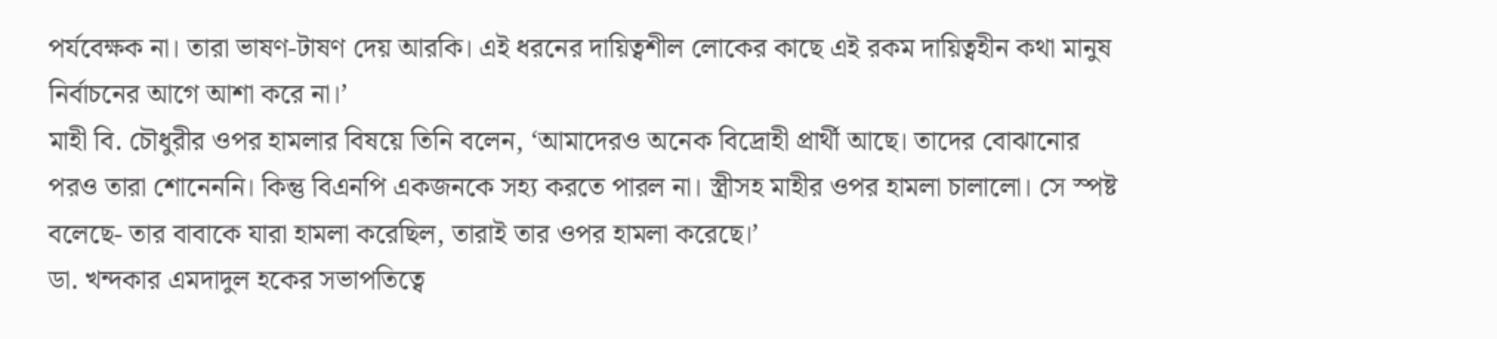পর্যবেক্ষক না। তারা ভাষণ-টাষণ দেয় আরকি। এই ধরনের দায়িত্বশীল লোকের কাছে এই রকম দায়িত্বহীন কথা মানুষ নির্বাচনের আগে আশা করে না।’
মাহী বি. চৌধুরীর ওপর হামলার বিষয়ে তিনি বলেন, ‘আমাদেরও অনেক বিদ্রোহী প্রার্থী আছে। তাদের বোঝানোর পরও তারা শোনেননি। কিন্তু বিএনপি একজনকে সহ্য করতে পারল না। স্ত্রীসহ মাহীর ওপর হামলা চালালো। সে স্পষ্ট বলেছে- তার বাবাকে যারা হামলা করেছিল, তারাই তার ওপর হামলা করেছে।’
ডা. খন্দকার এমদাদুল হকের সভাপতিত্বে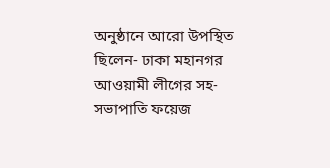অনুষ্ঠানে আরো উপস্থিত ছিলেন- ঢাকা মহানগর আওয়ামী লীগের সহ-সভাপাতি ফয়েজ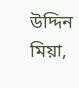উদ্দিন মিয়া,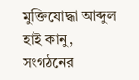মুক্তিযোদ্ধা আব্দুল হাই কানু, সংগঠনের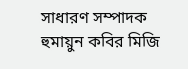সাধারণ সম্পাদক হুমায়ুন কবির মিজি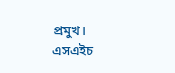প্রমুখ।
এসএইচ